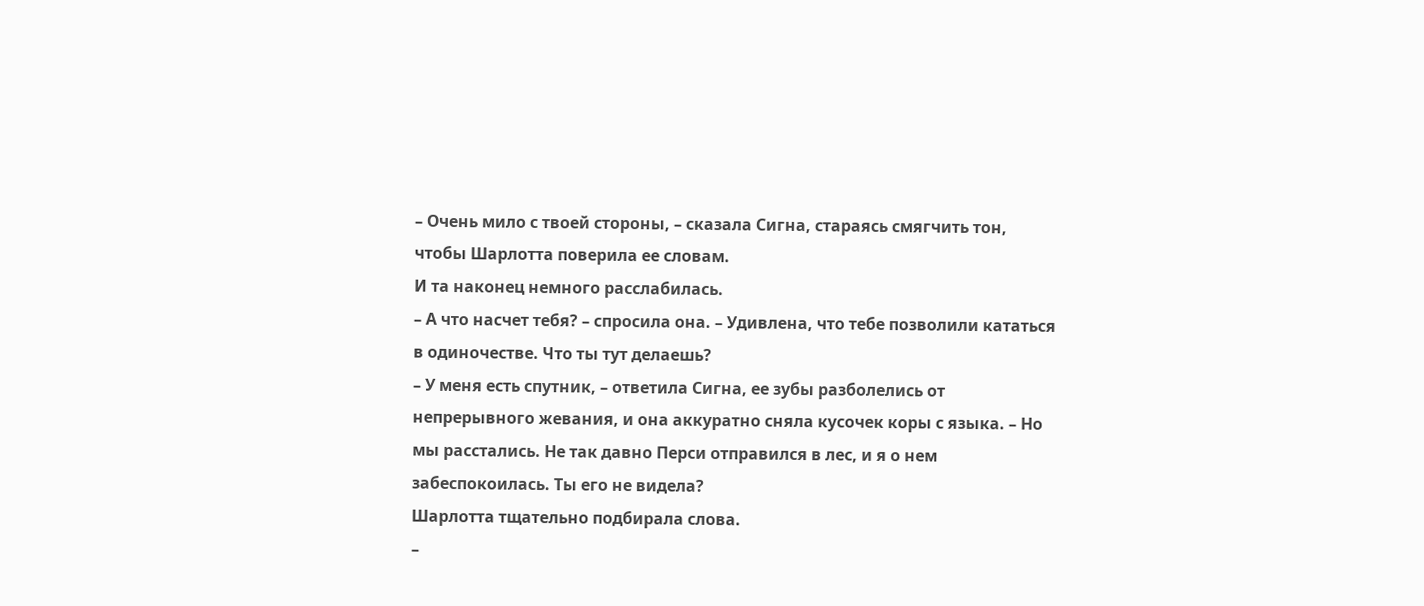– Очень мило с твоей стороны, – сказала Сигна, стараясь смягчить тон, чтобы Шарлотта поверила ее словам.
И та наконец немного расслабилась.
– А что насчет тебя? – спросила она. – Удивлена, что тебе позволили кататься в одиночестве. Что ты тут делаешь?
– У меня есть спутник, – ответила Сигна, ее зубы разболелись от непрерывного жевания, и она аккуратно сняла кусочек коры с языка. – Но мы расстались. Не так давно Перси отправился в лес, и я о нем забеспокоилась. Ты его не видела?
Шарлотта тщательно подбирала слова.
–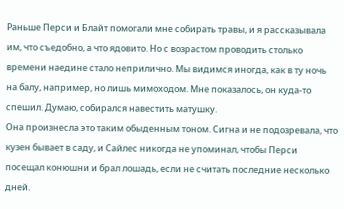Раньше Перси и Блайт помогали мне собирать травы, и я рассказывала им, что съедобно, а что ядовито. Но с возрастом проводить столько времени наедине стало неприлично. Мы видимся иногда, как в ту ночь на балу, например, но лишь мимоходом. Мне показалось, он куда-то спешил. Думаю, собирался навестить матушку.
Она произнесла это таким обыденным тоном. Сигна и не подозревала, что кузен бывает в саду, и Сайлес никогда не упоминал, чтобы Перси посещал конюшни и брал лошадь, если не считать последние несколько дней.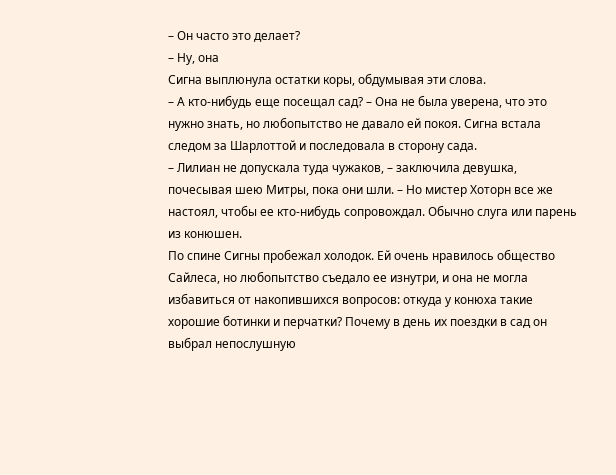– Он часто это делает?
– Ну, она
Сигна выплюнула остатки коры, обдумывая эти слова.
– А кто-нибудь еще посещал сад? – Она не была уверена, что это нужно знать, но любопытство не давало ей покоя. Сигна встала следом за Шарлоттой и последовала в сторону сада.
– Лилиан не допускала туда чужаков, – заключила девушка, почесывая шею Митры, пока они шли. – Но мистер Хоторн все же настоял, чтобы ее кто-нибудь сопровождал. Обычно слуга или парень из конюшен.
По спине Сигны пробежал холодок. Ей очень нравилось общество Сайлеса, но любопытство съедало ее изнутри, и она не могла избавиться от накопившихся вопросов: откуда у конюха такие хорошие ботинки и перчатки? Почему в день их поездки в сад он выбрал непослушную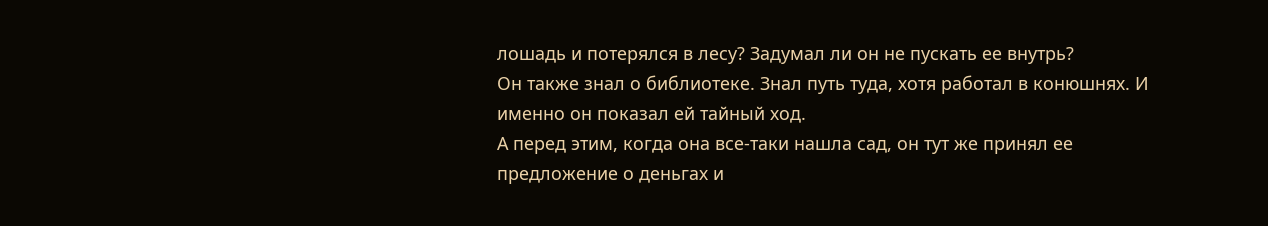лошадь и потерялся в лесу? Задумал ли он не пускать ее внутрь?
Он также знал о библиотеке. Знал путь туда, хотя работал в конюшнях. И именно он показал ей тайный ход.
А перед этим, когда она все-таки нашла сад, он тут же принял ее предложение о деньгах и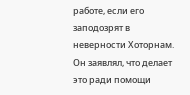работе, если его заподозрят в неверности Хоторнам. Он заявлял, что делает это ради помощи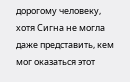дорогому человеку, хотя Сигна не могла даже представить, кем мог оказаться этот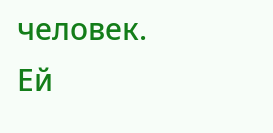человек.
Ей